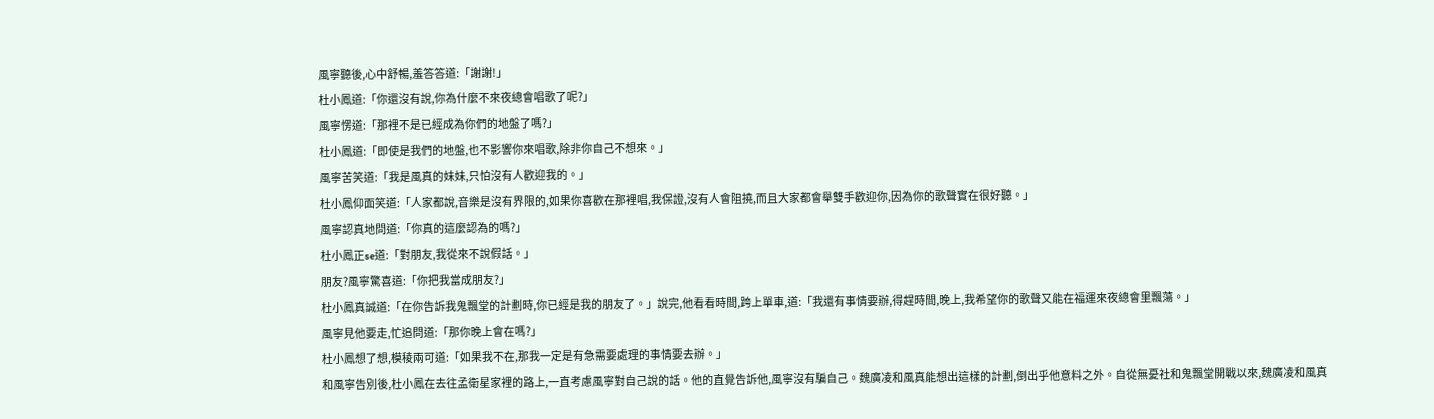風寧聽後,心中舒暢,羞答答道:「謝謝!」
杜小鳳道:「你還沒有說,你為什麼不來夜總會唱歌了呢?」
風寧愣道:「那裡不是已經成為你們的地盤了嗎?」
杜小鳳道:「即使是我們的地盤,也不影響你來唱歌,除非你自己不想來。」
風寧苦笑道:「我是風真的妹妹,只怕沒有人歡迎我的。」
杜小鳳仰面笑道:「人家都說,音樂是沒有界限的,如果你喜歡在那裡唱,我保證,沒有人會阻撓,而且大家都會舉雙手歡迎你,因為你的歌聲實在很好聽。」
風寧認真地問道:「你真的這麼認為的嗎?」
杜小鳳正se道:「對朋友,我從來不說假話。」
朋友?風寧驚喜道:「你把我當成朋友?」
杜小鳳真誠道:「在你告訴我鬼飄堂的計劃時,你已經是我的朋友了。」說完,他看看時間,跨上單車,道:「我還有事情要辦,得趕時間,晚上,我希望你的歌聲又能在福運來夜總會里飄蕩。」
風寧見他要走,忙追問道:「那你晚上會在嗎?」
杜小鳳想了想,模稜兩可道:「如果我不在,那我一定是有急需要處理的事情要去辦。」
和風寧告別後,杜小鳳在去往孟衛星家裡的路上,一直考慮風寧對自己說的話。他的直覺告訴他,風寧沒有騙自己。魏廣凌和風真能想出這樣的計劃,倒出乎他意料之外。自從無憂社和鬼飄堂開戰以來,魏廣凌和風真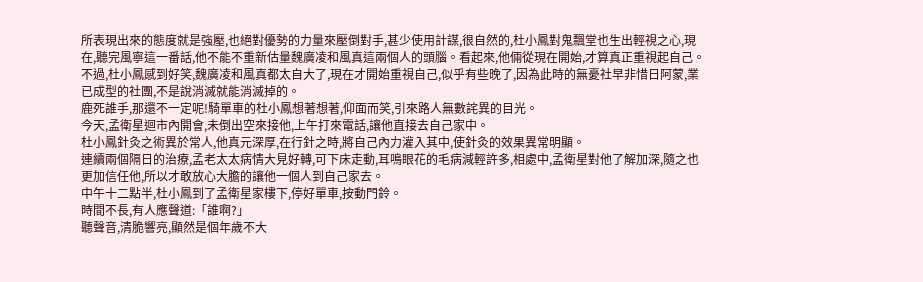所表現出來的態度就是強壓,也絕對優勢的力量來壓倒對手,甚少使用計謀,很自然的,杜小鳳對鬼飄堂也生出輕視之心,現在,聽完風寧這一番話,他不能不重新估量魏廣凌和風真這兩個人的頭腦。看起來,他倆從現在開始,才算真正重視起自己。
不過,杜小鳳感到好笑,魏廣凌和風真都太自大了,現在才開始重視自己,似乎有些晚了,因為此時的無憂社早非惜日阿蒙,業已成型的社團,不是說消滅就能消滅掉的。
鹿死誰手,那還不一定呢!騎單車的杜小鳳想著想著,仰面而笑,引來路人無數詫異的目光。
今天,孟衛星迴市內開會,未倒出空來接他,上午打來電話,讓他直接去自己家中。
杜小鳳針灸之術異於常人,他真元深厚,在行針之時,將自己內力灌入其中,使針灸的效果異常明顯。
連續兩個隔日的治療,孟老太太病情大見好轉,可下床走動,耳鳴眼花的毛病減輕許多,相處中,孟衛星對他了解加深,隨之也更加信任他,所以才敢放心大膽的讓他一個人到自己家去。
中午十二點半,杜小鳳到了孟衛星家樓下,停好單車,按動門鈴。
時間不長,有人應聲道:「誰啊?」
聽聲音,清脆響亮,顯然是個年歲不大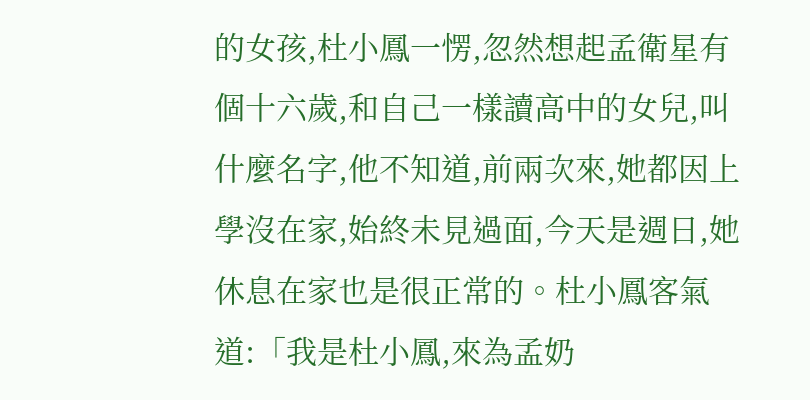的女孩,杜小鳳一愣,忽然想起孟衛星有個十六歲,和自己一樣讀高中的女兒,叫什麼名字,他不知道,前兩次來,她都因上學沒在家,始終未見過面,今天是週日,她休息在家也是很正常的。杜小鳳客氣道:「我是杜小鳳,來為孟奶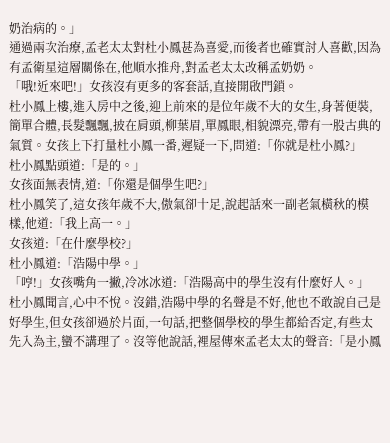奶治病的。」
通過兩次治療,孟老太太對杜小鳳甚為喜愛,而後者也確實討人喜歡,因為有孟衛星這層關係在,他順水推舟,對孟老太太改稱孟奶奶。
「哦!近來吧!」女孩沒有更多的客套話,直接開啟門鎖。
杜小鳳上樓,進入房中之後,迎上前來的是位年歲不大的女生,身著便裝,簡單合體,長髮飄飄,披在肩頭,柳葉眉,單鳳眼,相貌漂亮,帶有一股古典的氣質。女孩上下打量杜小鳳一番,遲疑一下,問道:「你就是杜小鳳?」
杜小鳳點頭道:「是的。」
女孩面無表情,道:「你還是個學生吧?」
杜小鳳笑了,這女孩年歲不大,傲氣卻十足,說起話來一副老氣橫秋的模樣,他道:「我上高一。」
女孩道:「在什麼學校?」
杜小鳳道:「浩陽中學。」
「哼!」女孩嘴角一撇,冷冰冰道:「浩陽高中的學生沒有什麼好人。」
杜小鳳聞言,心中不悅。沒錯,浩陽中學的名聲是不好,他也不敢說自己是好學生,但女孩卻過於片面,一句話,把整個學校的學生都給否定,有些太先入為主,蠻不講理了。沒等他說話,裡屋傳來孟老太太的聲音:「是小鳳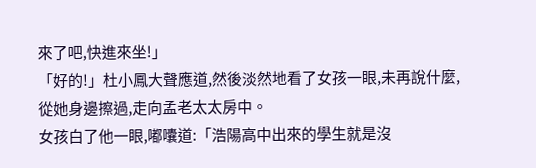來了吧,快進來坐!」
「好的!」杜小鳳大聲應道,然後淡然地看了女孩一眼,未再說什麼,從她身邊擦過,走向孟老太太房中。
女孩白了他一眼,嘟囔道:「浩陽高中出來的學生就是沒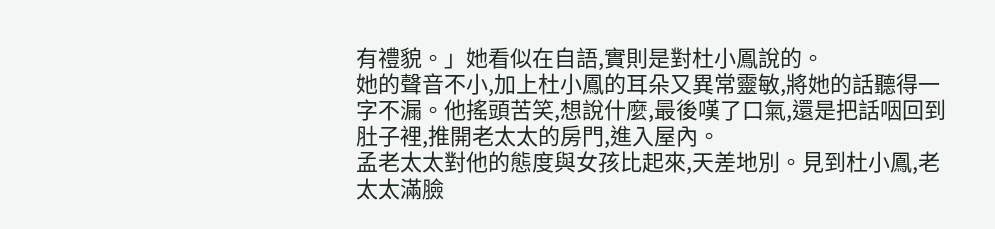有禮貌。」她看似在自語,實則是對杜小鳳說的。
她的聲音不小,加上杜小鳳的耳朵又異常靈敏,將她的話聽得一字不漏。他搖頭苦笑,想說什麼,最後嘆了口氣,還是把話咽回到肚子裡,推開老太太的房門,進入屋內。
孟老太太對他的態度與女孩比起來,天差地別。見到杜小鳳,老太太滿臉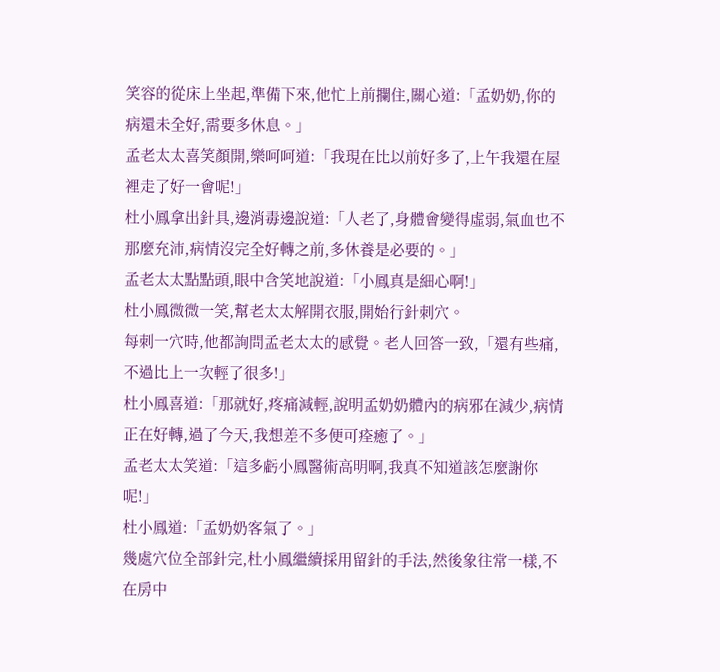笑容的從床上坐起,準備下來,他忙上前攔住,關心道:「孟奶奶,你的病還未全好,需要多休息。」
孟老太太喜笑顏開,樂呵呵道:「我現在比以前好多了,上午我還在屋裡走了好一會呢!」
杜小鳳拿出針具,邊消毒邊說道:「人老了,身體會變得虛弱,氣血也不那麼充沛,病情沒完全好轉之前,多休養是必要的。」
孟老太太點點頭,眼中含笑地說道:「小鳳真是細心啊!」
杜小鳳微微一笑,幫老太太解開衣服,開始行針刺穴。
每刺一穴時,他都詢問孟老太太的感覺。老人回答一致,「還有些痛,不過比上一次輕了很多!」
杜小鳳喜道:「那就好,疼痛減輕,說明孟奶奶體內的病邪在減少,病情正在好轉,過了今天,我想差不多便可痊癒了。」
孟老太太笑道:「這多虧小鳳醫術高明啊,我真不知道該怎麼謝你呢!」
杜小鳳道:「孟奶奶客氣了。」
幾處穴位全部針完,杜小鳳繼續採用留針的手法,然後象往常一樣,不在房中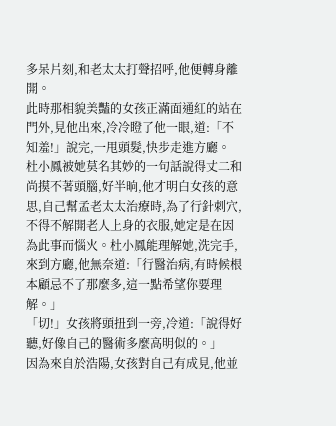多呆片刻,和老太太打聲招呼,他便轉身離開。
此時那相貌美豔的女孩正滿面通紅的站在門外,見他出來,冷冷瞪了他一眼,道:「不知羞!」說完,一甩頭髮,快步走進方廳。
杜小鳳被她莫名其妙的一句話說得丈二和尚摸不著頭腦,好半晌,他才明白女孩的意思,自己幫孟老太太治療時,為了行針刺穴,不得不解開老人上身的衣服,她定是在因為此事而惱火。杜小鳳能理解她,洗完手,來到方廳,他無奈道:「行醫治病,有時候根本顧忌不了那麼多,這一點希望你要理解。」
「切!」女孩將頭扭到一旁,冷道:「說得好聽,好像自己的醫術多麼高明似的。」
因為來自於浩陽,女孩對自己有成見,他並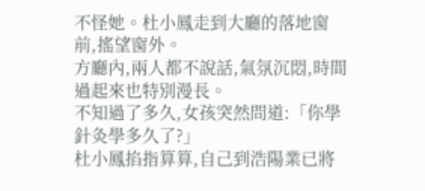不怪她。杜小鳳走到大廳的落地窗前,搖望窗外。
方廳內,兩人都不說話,氣氛沉悶,時間過起來也特別漫長。
不知過了多久,女孩突然問道:「你學針灸學多久了?」
杜小鳳掐指算算,自己到浩陽業已將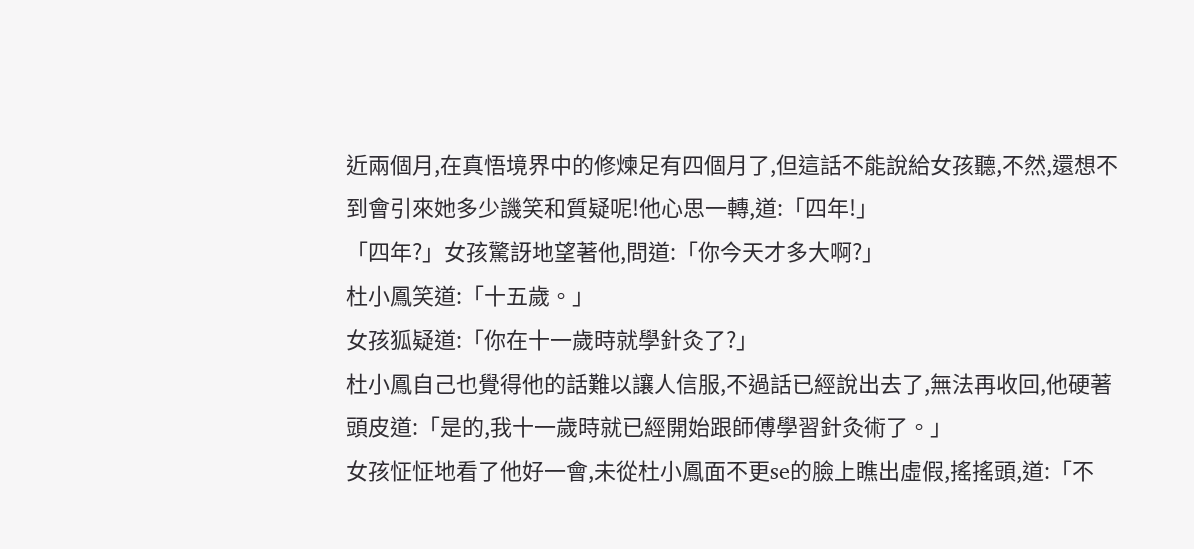近兩個月,在真悟境界中的修煉足有四個月了,但這話不能說給女孩聽,不然,還想不到會引來她多少譏笑和質疑呢!他心思一轉,道:「四年!」
「四年?」女孩驚訝地望著他,問道:「你今天才多大啊?」
杜小鳳笑道:「十五歲。」
女孩狐疑道:「你在十一歲時就學針灸了?」
杜小鳳自己也覺得他的話難以讓人信服,不過話已經說出去了,無法再收回,他硬著頭皮道:「是的,我十一歲時就已經開始跟師傅學習針灸術了。」
女孩怔怔地看了他好一會,未從杜小鳳面不更se的臉上瞧出虛假,搖搖頭,道:「不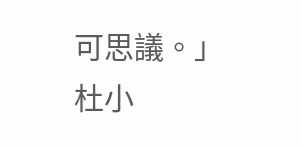可思議。」
杜小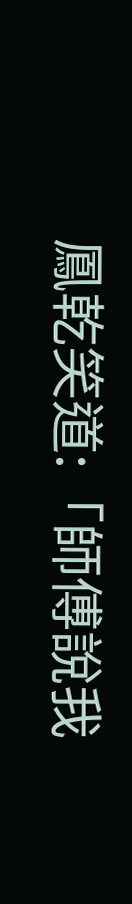鳳乾笑道:「師傅說我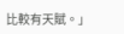比較有天賦。」